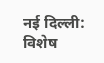नई दिल्ली: विशेष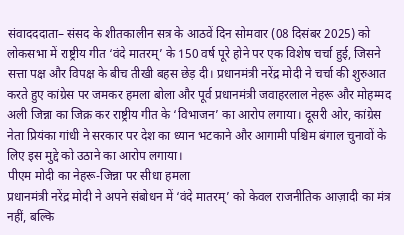संवादददाता– संसद के शीतकालीन सत्र के आठवें दिन सोमवार (08 दिसंबर 2025) को लोकसभा में राष्ट्रीय गीत ‘वंदे मातरम्’ के 150 वर्ष पूरे होने पर एक विशेष चर्चा हुई, जिसने सत्ता पक्ष और विपक्ष के बीच तीखी बहस छेड़ दी। प्रधानमंत्री नरेंद्र मोदी ने चर्चा की शुरुआत करते हुए कांग्रेस पर जमकर हमला बोला और पूर्व प्रधानमंत्री जवाहरलाल नेहरू और मोहम्मद अली जिन्ना का जिक्र कर राष्ट्रीय गीत के ‘विभाजन’ का आरोप लगाया। दूसरी ओर, कांग्रेस नेता प्रियंका गांधी ने सरकार पर देश का ध्यान भटकाने और आगामी पश्चिम बंगाल चुनावों के लिए इस मुद्दे को उठाने का आरोप लगाया।
पीएम मोदी का नेहरू-जिन्ना पर सीधा हमला
प्रधानमंत्री नरेंद्र मोदी ने अपने संबोधन में ‘वंदे मातरम्’ को केवल राजनीतिक आज़ादी का मंत्र नहीं, बल्कि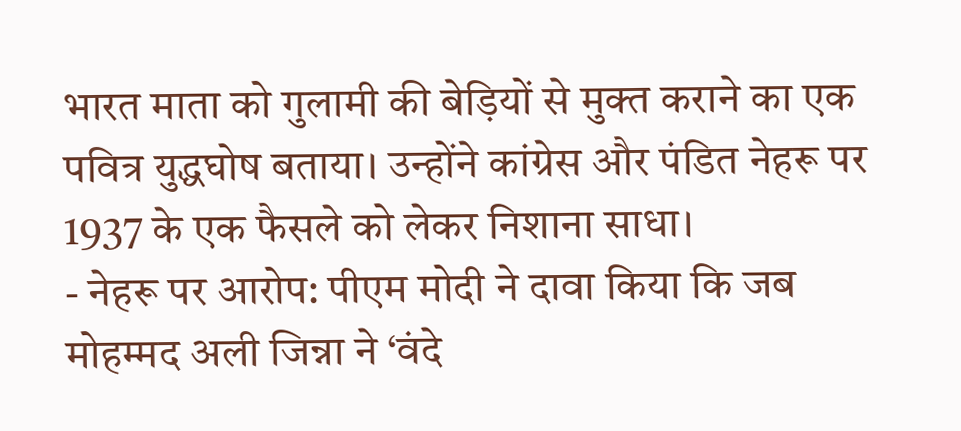भारत माता को गुलामी की बेड़ियों से मुक्त कराने का एक पवित्र युद्धघोष बताया। उन्होंने कांग्रेस और पंडित नेहरू पर 1937 के एक फैसले को लेकर निशाना साधा।
- नेहरू पर आरोप: पीएम मोदी ने दावा किया कि जब मोहम्मद अली जिन्ना ने ‘वंदे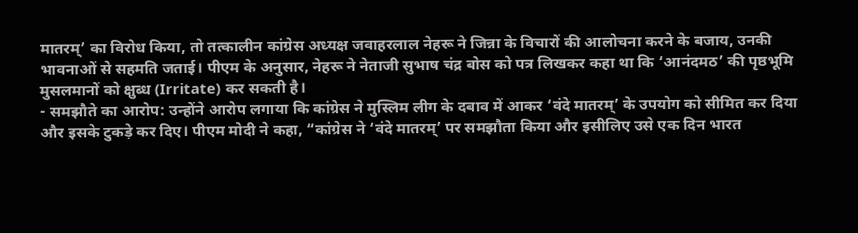मातरम्’ का विरोध किया, तो तत्कालीन कांग्रेस अध्यक्ष जवाहरलाल नेहरू ने जिन्ना के विचारों की आलोचना करने के बजाय, उनकी भावनाओं से सहमति जताई। पीएम के अनुसार, नेहरू ने नेताजी सुभाष चंद्र बोस को पत्र लिखकर कहा था कि ‘आनंदमठ’ की पृष्ठभूमि मुसलमानों को क्षुब्ध (Irritate) कर सकती है।
- समझौते का आरोप: उन्होंने आरोप लगाया कि कांग्रेस ने मुस्लिम लीग के दबाव में आकर ‘वंदे मातरम्’ के उपयोग को सीमित कर दिया और इसके टुकड़े कर दिए। पीएम मोदी ने कहा, “कांग्रेस ने ‘वंदे मातरम्’ पर समझौता किया और इसीलिए उसे एक दिन भारत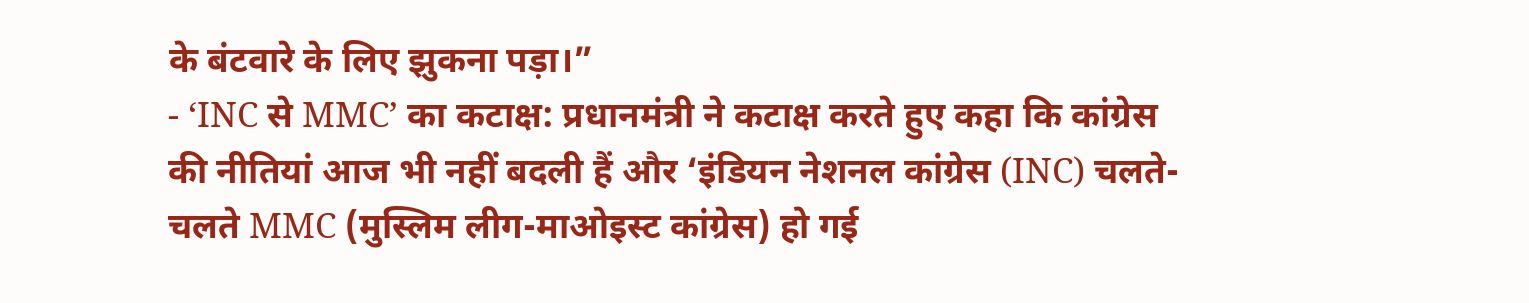के बंटवारे के लिए झुकना पड़ा।”
- ‘INC से MMC’ का कटाक्ष: प्रधानमंत्री ने कटाक्ष करते हुए कहा कि कांग्रेस की नीतियां आज भी नहीं बदली हैं और ‘इंडियन नेशनल कांग्रेस (INC) चलते-चलते MMC (मुस्लिम लीग-माओइस्ट कांग्रेस) हो गई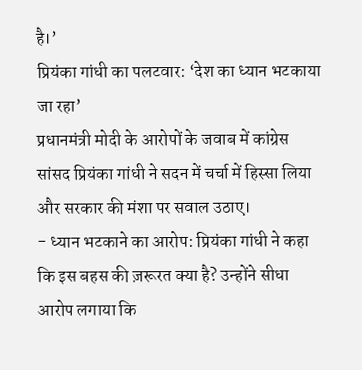है।’
प्रियंका गांधी का पलटवार: ‘देश का ध्यान भटकाया जा रहा’
प्रधानमंत्री मोदी के आरोपों के जवाब में कांग्रेस सांसद प्रियंका गांधी ने सदन में चर्चा में हिस्सा लिया और सरकार की मंशा पर सवाल उठाए।
- ध्यान भटकाने का आरोप: प्रियंका गांधी ने कहा कि इस बहस की ज़रूरत क्या है? उन्होंने सीधा आरोप लगाया कि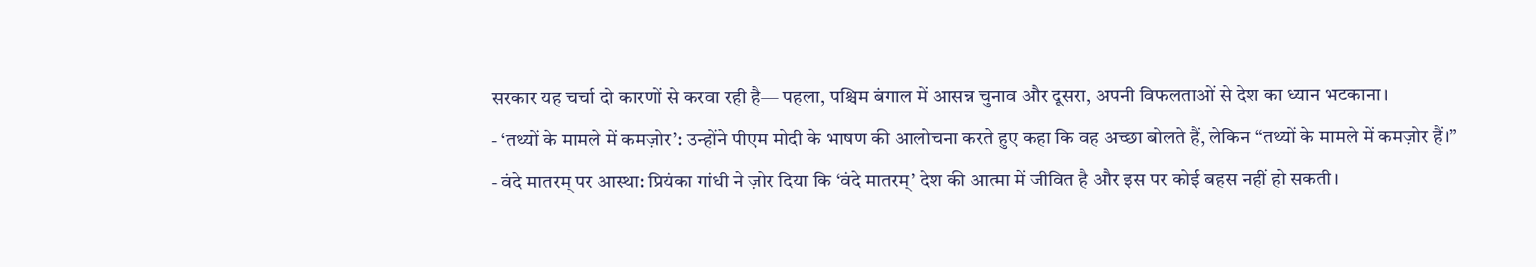सरकार यह चर्चा दो कारणों से करवा रही है— पहला, पश्चिम बंगाल में आसन्न चुनाव और दूसरा, अपनी विफलताओं से देश का ध्यान भटकाना।
- ‘तथ्यों के मामले में कमज़ोर’: उन्होंने पीएम मोदी के भाषण की आलोचना करते हुए कहा कि वह अच्छा बोलते हैं, लेकिन “तथ्यों के मामले में कमज़ोर हैं।”
- वंदे मातरम् पर आस्था: प्रियंका गांधी ने ज़ोर दिया कि ‘वंदे मातरम्’ देश की आत्मा में जीवित है और इस पर कोई बहस नहीं हो सकती।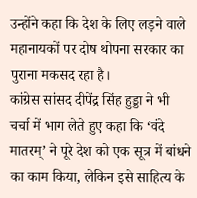उन्होंने कहा कि देश के लिए लड़ने वाले महानायकों पर दोष थोपना सरकार का पुराना मकसद रहा है।
कांग्रेस सांसद दीपेंद्र सिंह हुड्डा ने भी चर्चा में भाग लेते हुए कहा कि ‘वंदे मातरम्’ ने पूरे देश को एक सूत्र में बांधने का काम किया, लेकिन इसे साहित्य के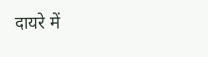दायरे में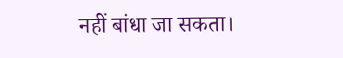नहीं बांधा जा सकता।